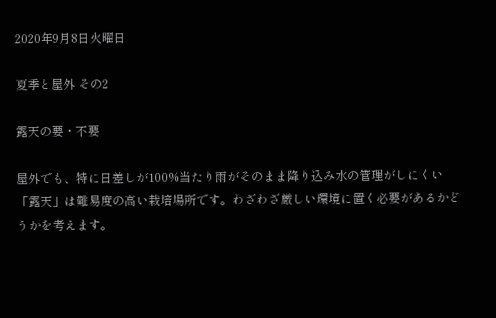2020年9月8日火曜日

夏季と屋外 その2

露天の要・不要

屋外でも、特に日差しが100%当たり雨がそのまま降り込み水の管理がしにくい「露天」は難易度の高い栽培場所です。わざわざ厳しい環境に置く必要があるかどうかを考えます。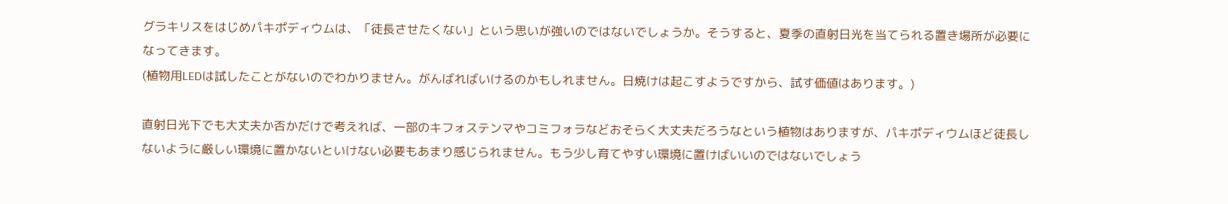グラキリスをはじめパキポディウムは、「徒長させたくない」という思いが強いのではないでしょうか。そうすると、夏季の直射日光を当てられる置き場所が必要になってきます。
(植物用LEDは試したことがないのでわかりません。がんばればいけるのかもしれません。日焼けは起こすようですから、試す価値はあります。)

直射日光下でも大丈夫か否かだけで考えれば、一部のキフォステンマやコミフォラなどおそらく大丈夫だろうなという植物はありますが、パキポディウムほど徒長しないように厳しい環境に置かないといけない必要もあまり感じられません。もう少し育てやすい環境に置けばいいのではないでしょう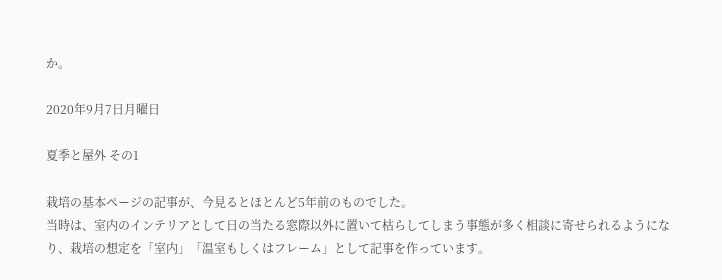か。

2020年9月7日月曜日

夏季と屋外 その1

栽培の基本ページの記事が、今見るとほとんど5年前のものでした。
当時は、室内のインテリアとして日の当たる窓際以外に置いて枯らしてしまう事態が多く相談に寄せられるようになり、栽培の想定を「室内」「温室もしくはフレーム」として記事を作っています。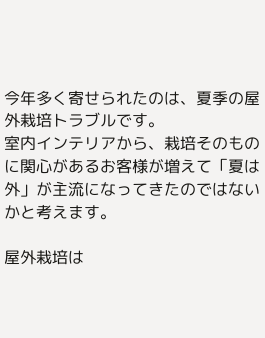今年多く寄せられたのは、夏季の屋外栽培トラブルです。
室内インテリアから、栽培そのものに関心があるお客様が増えて「夏は外」が主流になってきたのではないかと考えます。

屋外栽培は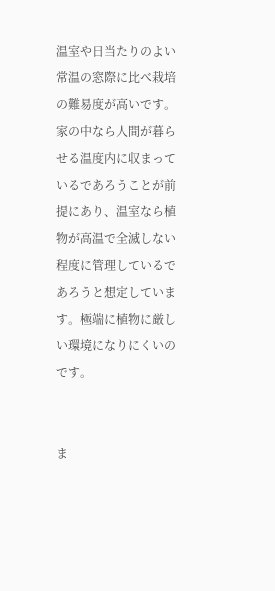温室や日当たりのよい常温の窓際に比べ栽培の難易度が高いです。
家の中なら人間が暮らせる温度内に収まっているであろうことが前提にあり、温室なら植物が高温で全滅しない程度に管理しているであろうと想定しています。極端に植物に厳しい環境になりにくいのです。


ま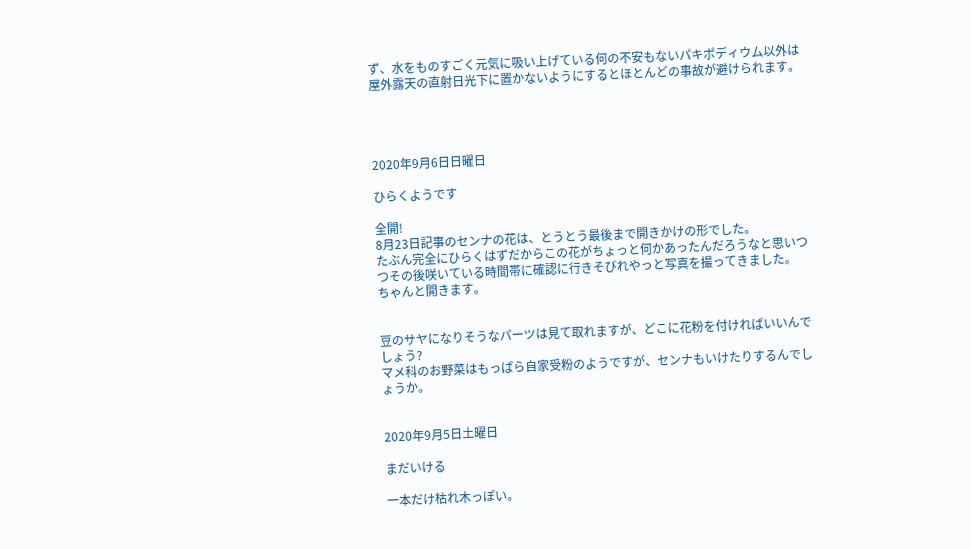ず、水をものすごく元気に吸い上げている何の不安もないパキポディウム以外は屋外露天の直射日光下に置かないようにするとほとんどの事故が避けられます。




2020年9月6日日曜日

ひらくようです

全開!
8月23日記事のセンナの花は、とうとう最後まで開きかけの形でした。
たぶん完全にひらくはずだからこの花がちょっと何かあったんだろうなと思いつつその後咲いている時間帯に確認に行きそびれやっと写真を撮ってきました。
ちゃんと開きます。


豆のサヤになりそうなパーツは見て取れますが、どこに花粉を付ければいいんでしょう?
マメ科のお野菜はもっぱら自家受粉のようですが、センナもいけたりするんでしょうか。


2020年9月5日土曜日

まだいける

一本だけ枯れ木っぽい。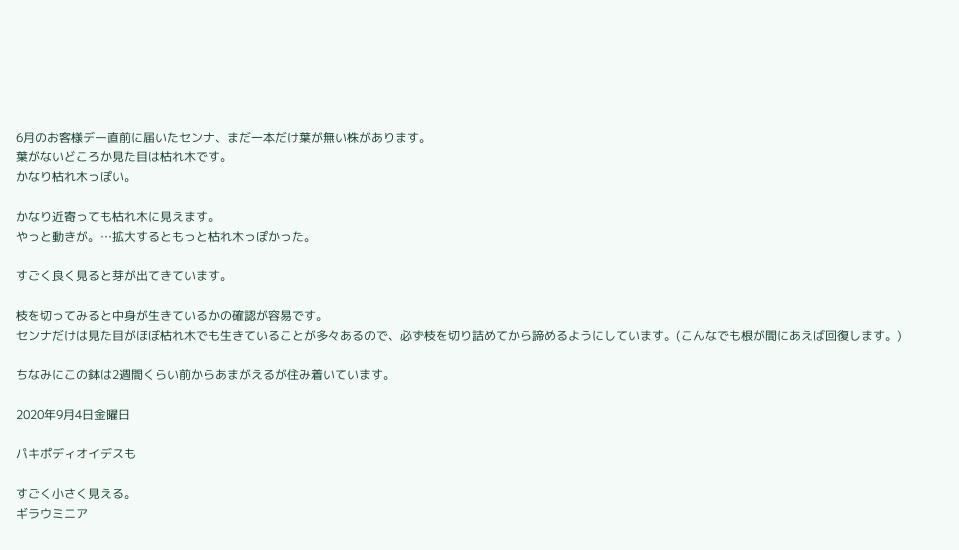6月のお客様デー直前に届いたセンナ、まだ一本だけ葉が無い株があります。
葉がないどころか見た目は枯れ木です。
かなり枯れ木っぽい。

かなり近寄っても枯れ木に見えます。
やっと動きが。…拡大するともっと枯れ木っぽかった。

すごく良く見ると芽が出てきています。

枝を切ってみると中身が生きているかの確認が容易です。
センナだけは見た目がほぼ枯れ木でも生きていることが多々あるので、必ず枝を切り詰めてから諦めるようにしています。(こんなでも根が間にあえば回復します。)

ちなみにこの鉢は2週間くらい前からあまがえるが住み着いています。

2020年9月4日金曜日

パキポディオイデスも

すごく小さく見える。
ギラウミニア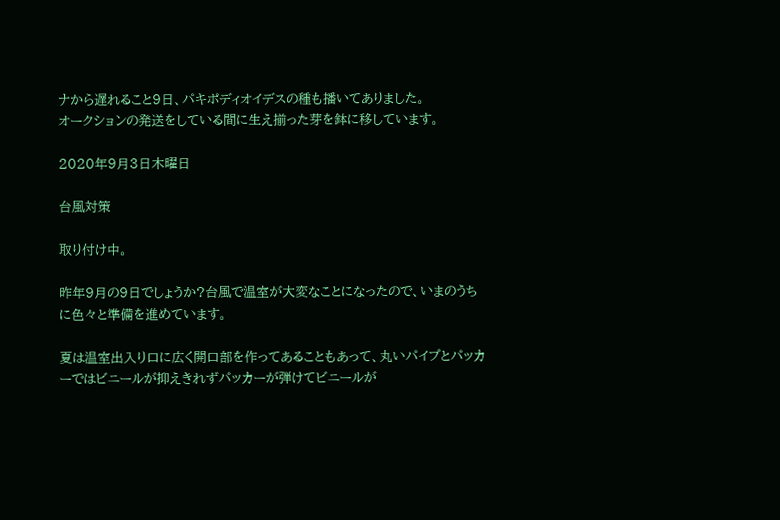ナから遅れること9日、パキポディオイデスの種も播いてありました。
オークションの発送をしている間に生え揃った芽を鉢に移しています。

2020年9月3日木曜日

台風対策

取り付け中。

昨年9月の9日でしょうか?台風で温室が大変なことになったので、いまのうちに色々と準備を進めています。

夏は温室出入り口に広く開口部を作ってあることもあって、丸いパイプとパッカーではビニールが抑えきれずパッカーが弾けてビニールが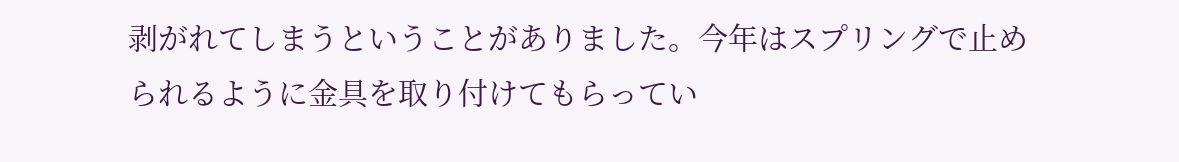剥がれてしまうということがありました。今年はスプリングで止められるように金具を取り付けてもらってい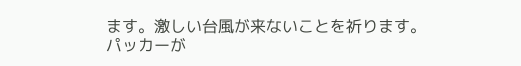ます。激しい台風が来ないことを祈ります。
パッカーが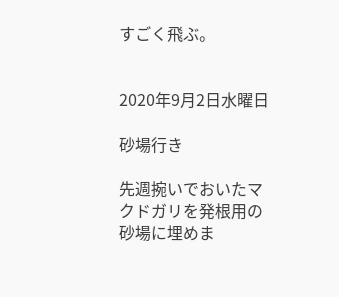すごく飛ぶ。


2020年9月2日水曜日

砂場行き

先週捥いでおいたマクドガリを発根用の砂場に埋めま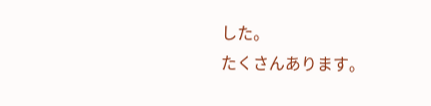した。
たくさんあります。